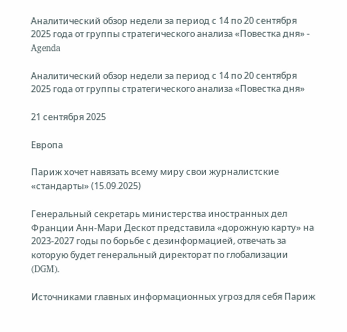Аналитический обзор недели за период с 14 по 20 сентября 2025 года от группы стратегического анализа «Повестка дня» - Agenda

Аналитический обзор недели за период с 14 по 20 сентября 2025 года от группы стратегического анализа «Повестка дня»

21 сентября 2025

Европа

Париж хочет навязать всему миру свои журналистские «стандарты» (15.09.2025)

Генеральный секретарь министерства иностранных дел Франции Анн-Мари Дескот представила «дорожную карту» на 2023-2027 годы по борьбе с дезинформацией, отвечать за которую будет генеральный директорат по глобализации (DGM).

Источниками главных информационных угроз для себя Париж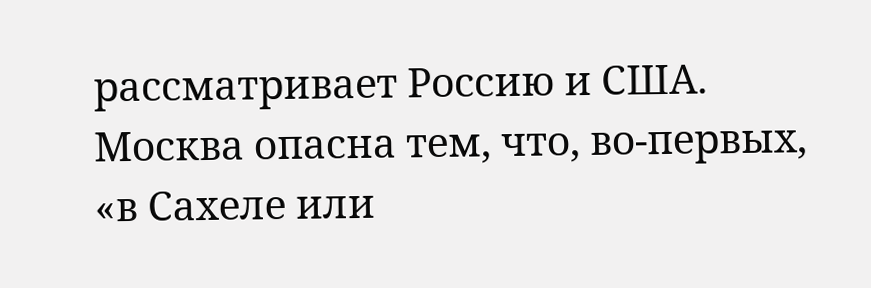рассматривает Россию и США. Москва опасна тем, что, во-первых, «в Сахеле или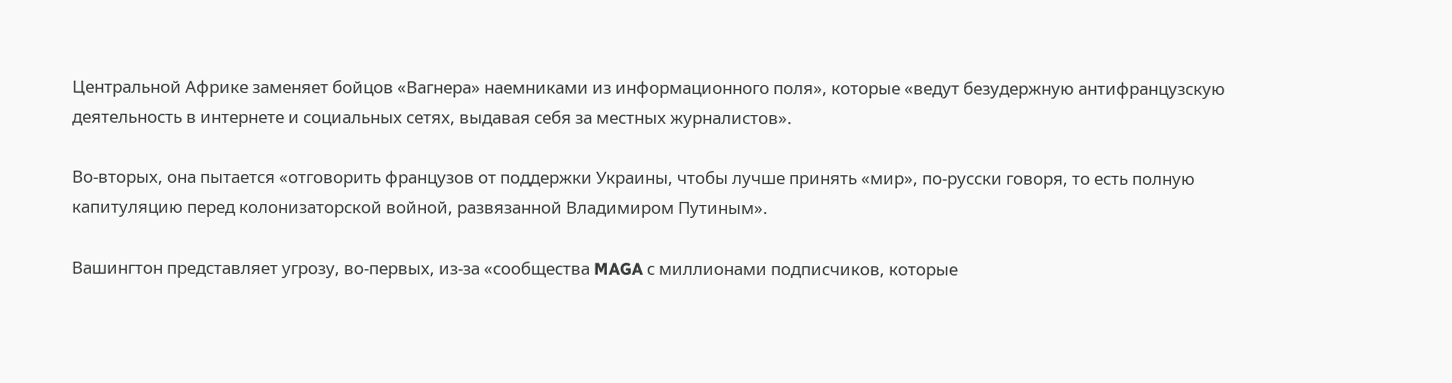Центральной Африке заменяет бойцов «Вагнера» наемниками из информационного поля», которые «ведут безудержную антифранцузскую деятельность в интернете и социальных сетях, выдавая себя за местных журналистов».

Во-вторых, она пытается «отговорить французов от поддержки Украины, чтобы лучше принять «мир», по-русски говоря, то есть полную капитуляцию перед колонизаторской войной, развязанной Владимиром Путиным».

Вашингтон представляет угрозу, во-первых, из-за «сообщества MAGA с миллионами подписчиков, которые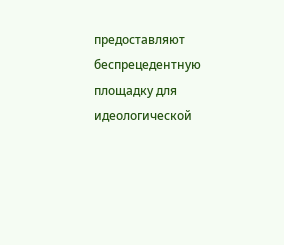предоставляют беспрецедентную площадку для идеологической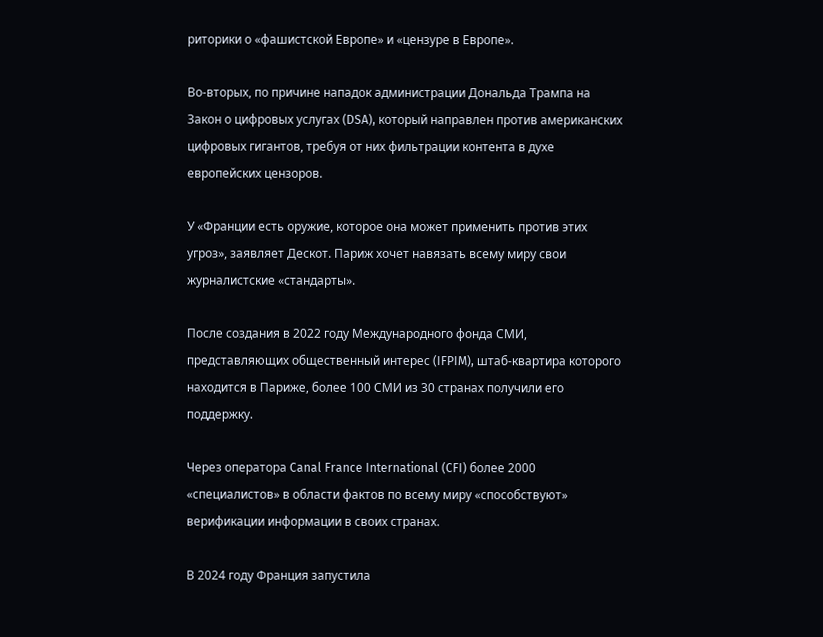риторики о «фашистской Европе» и «цензуре в Европе».

Во-вторых, по причине нападок администрации Дональда Трампа на Закон о цифровых услугах (DSA), который направлен против американских цифровых гигантов, требуя от них фильтрации контента в духе европейских цензоров.

У «Франции есть оружие, которое она может применить против этих угроз», заявляет Дескот. Париж хочет навязать всему миру свои журналистские «стандарты».

После создания в 2022 году Международного фонда СМИ, представляющих общественный интерес (IFPIM), штаб-квартира которого находится в Париже, более 100 СМИ из 30 странах получили его поддержку.

Через оператора Canal France International (CFI) более 2000 «специалистов» в области фактов по всему миру «способствуют» верификации информации в своих странах.

В 2024 году Франция запустила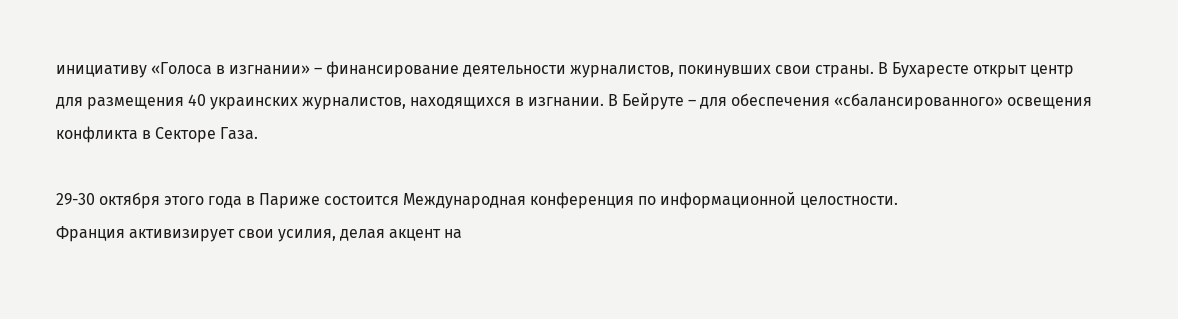инициативу «Голоса в изгнании» – финансирование деятельности журналистов, покинувших свои страны. В Бухаресте открыт центр для размещения 40 украинских журналистов, находящихся в изгнании. В Бейруте – для обеспечения «сбалансированного» освещения конфликта в Секторе Газа.

29-30 октября этого года в Париже состоится Международная конференция по информационной целостности.
Франция активизирует свои усилия, делая акцент на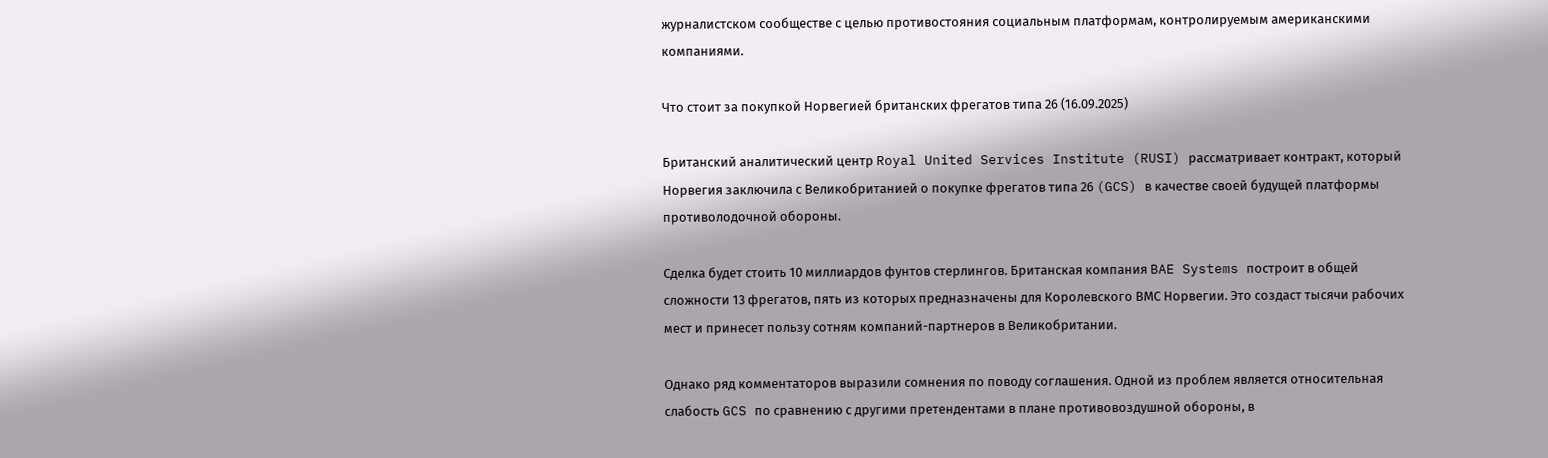журналистском сообществе с целью противостояния социальным платформам, контролируемым американскими компаниями.

Что стоит за покупкой Норвегией британских фрегатов типа 26 (16.09.2025)

Британский аналитический центр Royal United Services Institute (RUSI) рассматривает контракт, который Норвегия заключила с Великобританией о покупке фрегатов типа 26 (GCS) в качестве своей будущей платформы противолодочной обороны.

Сделка будет стоить 10 миллиардов фунтов стерлингов. Британская компания BAE Systems построит в общей сложности 13 фрегатов, пять из которых предназначены для Королевского ВМС Норвегии. Это создаст тысячи рабочих мест и принесет пользу сотням компаний-партнеров в Великобритании.

Однако ряд комментаторов выразили сомнения по поводу соглашения. Одной из проблем является относительная слабость GCS по сравнению с другими претендентами в плане противовоздушной обороны, в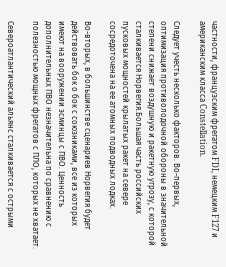частности, французским фрегатом FDI, немецким F127 и американским класса Constellation.

Следует учесть несколько факторов. Во-первых, оптимизация противолодочной обороны в значительной степени снижает воздушную и ракетную угрозу, с которой сталкивается Норвегия.Большая часть российских пусковых мощностей крылатых ракет на севере сосредоточена на ее атомных подводных лодках.

Во-вторых, в большинстве сценариев Норвегия будет действовать бок о бок с союзниками, все из которых имеют на вооружении эсминцы с ПВО. Ценность дополнительных ПВО незначительна по сравнению с полезностью мощных фрегатов с ПЛО, которых не хватает.

Североатлантический альянс сталкивается с острыми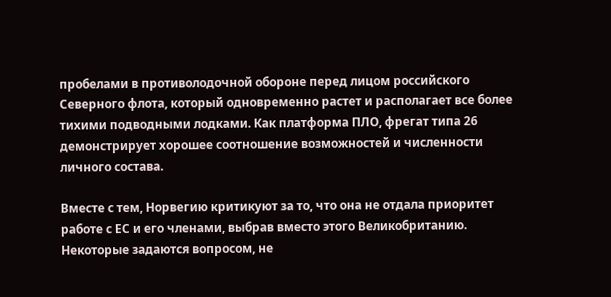пробелами в противолодочной обороне перед лицом российского Северного флота, который одновременно растет и располагает все более тихими подводными лодками. Как платформа ПЛО, фрегат типа 26 демонстрирует хорошее соотношение возможностей и численности личного состава.

Вместе с тем, Норвегию критикуют за то, что она не отдала приоритет работе с ЕС и его членами, выбрав вместо этого Великобританию. Некоторые задаются вопросом, не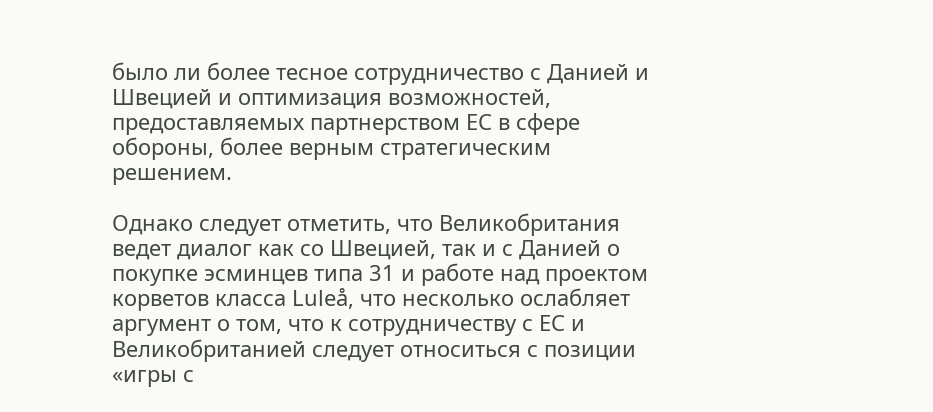было ли более тесное сотрудничество с Данией и Швецией и оптимизация возможностей, предоставляемых партнерством ЕС в сфере обороны, более верным стратегическим решением.

Однако следует отметить, что Великобритания ведет диалог как со Швецией, так и с Данией о покупке эсминцев типа 31 и работе над проектом корветов класса Luleå, что несколько ослабляет аргумент о том, что к сотрудничеству с ЕС и Великобританией следует относиться с позиции «игры с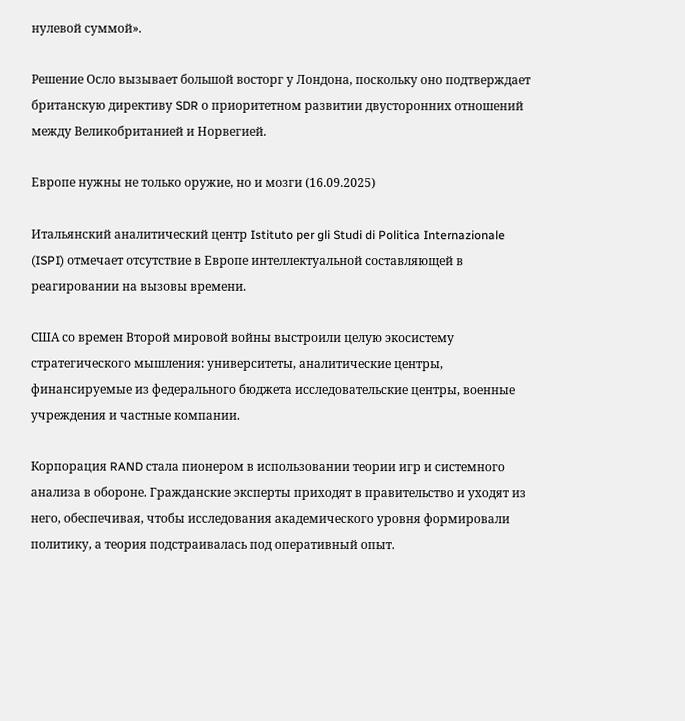нулевой суммой».

Решение Осло вызывает большой восторг у Лондона, поскольку оно подтверждает британскую директиву SDR о приоритетном развитии двусторонних отношений между Великобританией и Норвегией.

Европе нужны не только оружие, но и мозги (16.09.2025)

Итальянский аналитический центр Istituto per gli Studi di Politica Internazionale (ISPI) отмечает отсутствие в Европе интеллектуальной составляющей в реагировании на вызовы времени.

США со времен Второй мировой войны выстроили целую экосистему стратегического мышления: университеты, аналитические центры, финансируемые из федерального бюджета исследовательские центры, военные учреждения и частные компании.

Корпорация RAND стала пионером в использовании теории игр и системного анализа в обороне. Гражданские эксперты приходят в правительство и уходят из него, обеспечивая, чтобы исследования академического уровня формировали политику, а теория подстраивалась под оперативный опыт.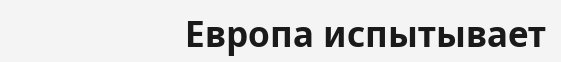Европа испытывает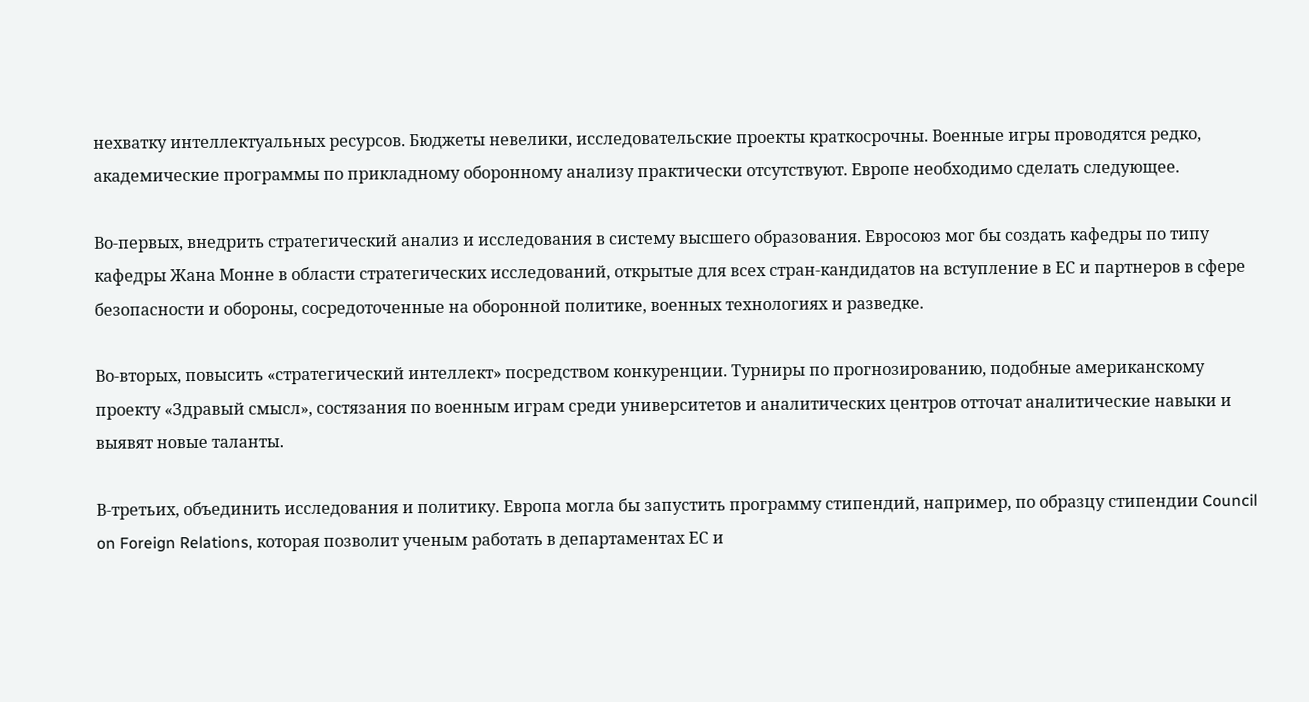нехватку интеллектуальных ресурсов. Бюджеты невелики, исследовательские проекты краткосрочны. Военные игры проводятся редко, академические программы по прикладному оборонному анализу практически отсутствуют. Европе необходимо сделать следующее.

Во-первых, внедрить стратегический анализ и исследования в систему высшего образования. Евросоюз мог бы создать кафедры по типу кафедры Жана Монне в области стратегических исследований, открытые для всех стран-кандидатов на вступление в ЕС и партнеров в сфере безопасности и обороны, сосредоточенные на оборонной политике, военных технологиях и разведке.

Во-вторых, повысить «стратегический интеллект» посредством конкуренции. Турниры по прогнозированию, подобные американскому проекту «Здравый смысл», состязания по военным играм среди университетов и аналитических центров отточат аналитические навыки и выявят новые таланты.

В-третьих, объединить исследования и политику. Европа могла бы запустить программу стипендий, например, по образцу стипендии Council on Foreign Relations, которая позволит ученым работать в департаментах ЕС и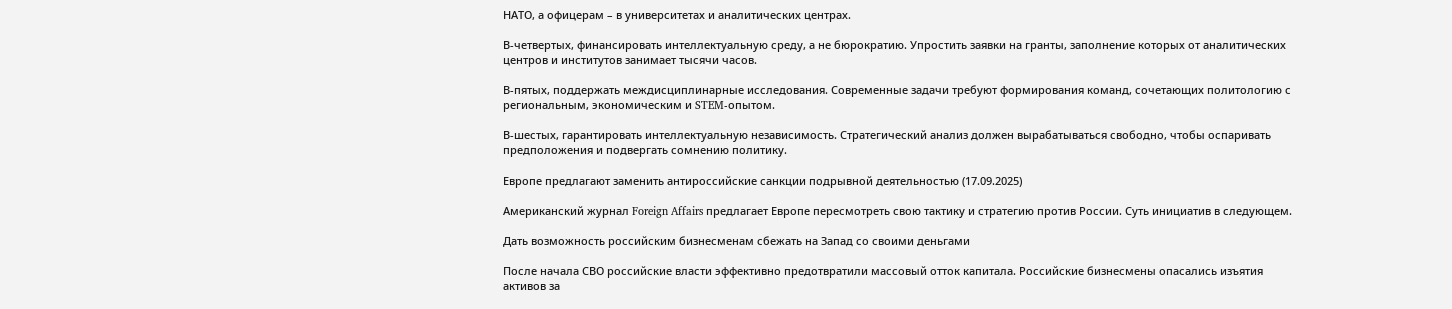НАТО, а офицерам – в университетах и аналитических центрах.

В-четвертых, финансировать интеллектуальную среду, а не бюрократию. Упростить заявки на гранты, заполнение которых от аналитических центров и институтов занимает тысячи часов.

В-пятых, поддержать междисциплинарные исследования. Современные задачи требуют формирования команд, сочетающих политологию с региональным, экономическим и STEM-опытом.

В-шестых, гарантировать интеллектуальную независимость. Стратегический анализ должен вырабатываться свободно, чтобы оспаривать предположения и подвергать сомнению политику.

Европе предлагают заменить антироссийские санкции подрывной деятельностью (17.09.2025)

Американский журнал Foreign Affairs предлагает Европе пересмотреть свою тактику и стратегию против России. Суть инициатив в следующем.

Дать возможность российским бизнесменам сбежать на Запад со своими деньгами

После начала СВО российские власти эффективно предотвратили массовый отток капитала. Российские бизнесмены опасались изъятия активов за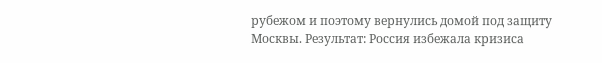рубежом и поэтому вернулись домой под защиту Москвы. Результат: Россия избежала кризиса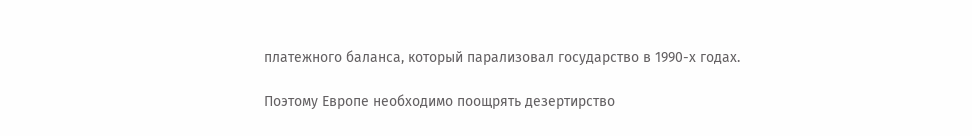платежного баланса, который парализовал государство в 1990-х годах.

Поэтому Европе необходимо поощрять дезертирство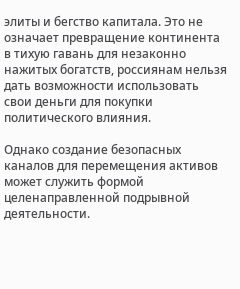элиты и бегство капитала. Это не означает превращение континента в тихую гавань для незаконно нажитых богатств, россиянам нельзя дать возможности использовать свои деньги для покупки политического влияния.

Однако создание безопасных каналов для перемещения активов может служить формой целенаправленной подрывной деятельности.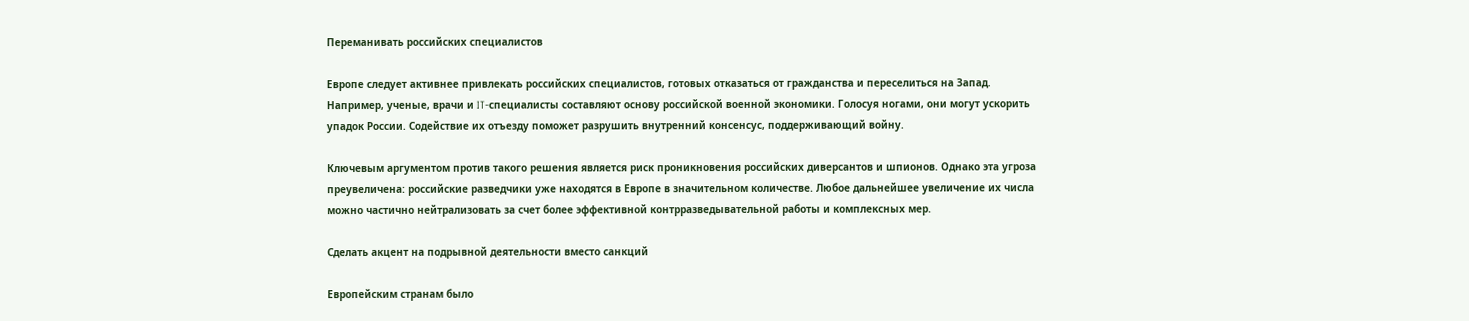Переманивать российских специалистов

Европе следует активнее привлекать российских специалистов, готовых отказаться от гражданства и переселиться на Запад. Например, ученые, врачи и IT-специалисты составляют основу российской военной экономики. Голосуя ногами, они могут ускорить упадок России. Содействие их отъезду поможет разрушить внутренний консенсус, поддерживающий войну.

Ключевым аргументом против такого решения является риск проникновения российских диверсантов и шпионов. Однако эта угроза преувеличена: российские разведчики уже находятся в Европе в значительном количестве. Любое дальнейшее увеличение их числа можно частично нейтрализовать за счет более эффективной контрразведывательной работы и комплексных мер.

Сделать акцент на подрывной деятельности вместо санкций

Европейским странам было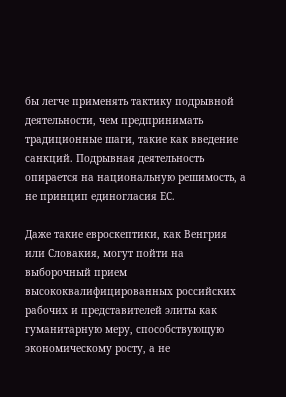бы легче применять тактику подрывной деятельности, чем предпринимать традиционные шаги, такие как введение санкций. Подрывная деятельность опирается на национальную решимость, а не принцип единогласия ЕС.

Даже такие евроскептики, как Венгрия или Словакия, могут пойти на выборочный прием высококвалифицированных российских рабочих и представителей элиты как гуманитарную меру, способствующую экономическому росту, а не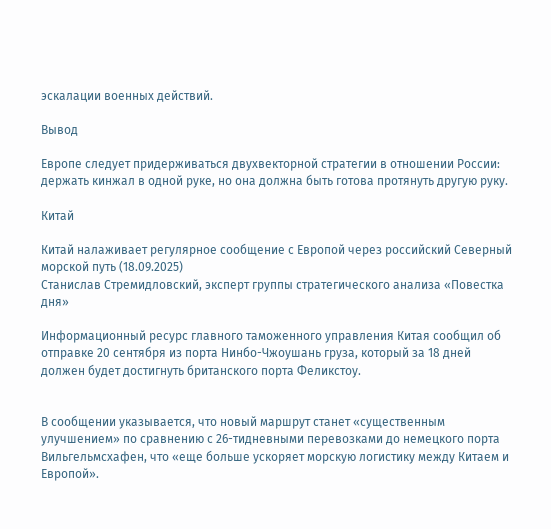эскалации военных действий.

Вывод

Европе следует придерживаться двухвекторной стратегии в отношении России: держать кинжал в одной руке, но она должна быть готова протянуть другую руку.

Китай

Китай налаживает регулярное сообщение с Европой через российский Северный морской путь (18.09.2025)
Станислав Стремидловский, эксперт группы стратегического анализа «Повестка дня»

Информационный ресурс главного таможенного управления Китая сообщил об отправке 20 сентября из порта Нинбо-Чжоушань груза, который за 18 дней должен будет достигнуть британского порта Феликстоу.


В сообщении указывается, что новый маршрут станет «существенным улучшением» по сравнению с 26-тидневными перевозками до немецкого порта Вильгельмсхафен, что «еще больше ускоряет морскую логистику между Китаем и Европой».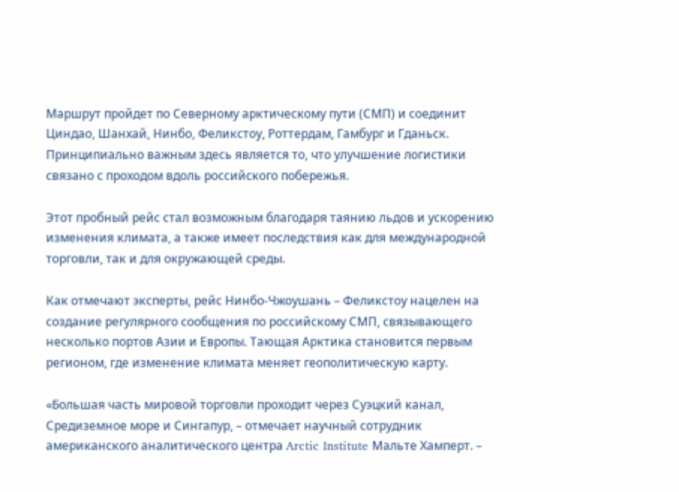Маршрут пройдет по Северному арктическому пути (СМП) и соединит Циндао, Шанхай, Нинбо, Феликстоу, Роттердам, Гамбург и Гданьск. Принципиально важным здесь является то, что улучшение логистики связано с проходом вдоль российского побережья.

Этот пробный рейс стал возможным благодаря таянию льдов и ускорению изменения климата, а также имеет последствия как для международной торговли, так и для окружающей среды.

Как отмечают эксперты, рейс Нинбо-Чжоушань – Феликстоу нацелен на создание регулярного сообщения по российскому СМП, связывающего несколько портов Азии и Европы. Тающая Арктика становится первым регионом, где изменение климата меняет геополитическую карту.

«Большая часть мировой торговли проходит через Суэцкий канал, Средиземное море и Сингапур, – отмечает научный сотрудник американского аналитического центра Arctic Institute Мальте Хамперт. –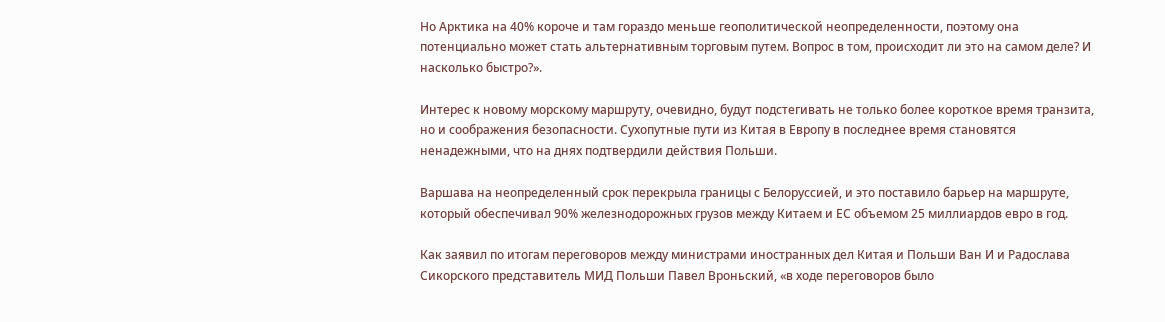Но Арктика на 40% короче и там гораздо меньше геополитической неопределенности, поэтому она потенциально может стать альтернативным торговым путем. Вопрос в том, происходит ли это на самом деле? И насколько быстро?».

Интерес к новому морскому маршруту, очевидно, будут подстегивать не только более короткое время транзита, но и соображения безопасности. Сухопутные пути из Китая в Европу в последнее время становятся ненадежными, что на днях подтвердили действия Польши.

Варшава на неопределенный срок перекрыла границы с Белоруссией, и это поставило барьер на маршруте, который обеспечивал 90% железнодорожных грузов между Китаем и ЕС объемом 25 миллиардов евро в год.

Как заявил по итогам переговоров между министрами иностранных дел Китая и Польши Ван И и Радослава Сикорского представитель МИД Польши Павел Вроньский, «в ходе переговоров было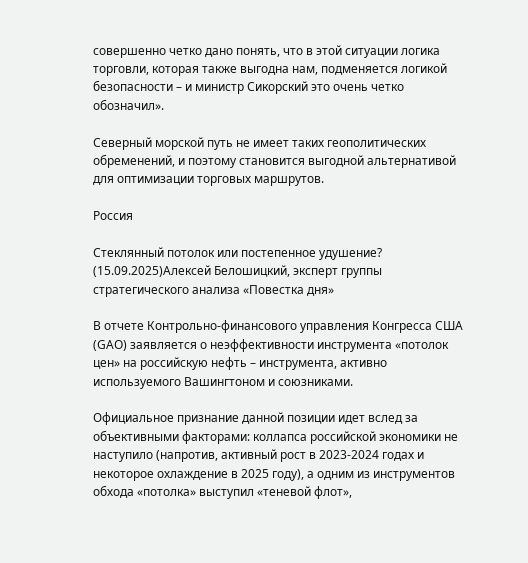совершенно четко дано понять, что в этой ситуации логика торговли, которая также выгодна нам, подменяется логикой безопасности – и министр Сикорский это очень четко обозначил».

Северный морской путь не имеет таких геополитических обременений, и поэтому становится выгодной альтернативой для оптимизации торговых маршрутов.

Россия

Стеклянный потолок или постепенное удушение? (15.09.2025)Алексей Белошицкий, эксперт группы стратегического анализа «Повестка дня»

В отчете Контрольно-финансового управления Конгресса США (GAO) заявляется о неэффективности инструмента «потолок цен» на российскую нефть – инструмента, активно используемого Вашингтоном и союзниками.

Официальное признание данной позиции идет вслед за объективными факторами: коллапса российской экономики не наступило (напротив, активный рост в 2023-2024 годах и некоторое охлаждение в 2025 году), а одним из инструментов обхода «потолка» выступил «теневой флот»,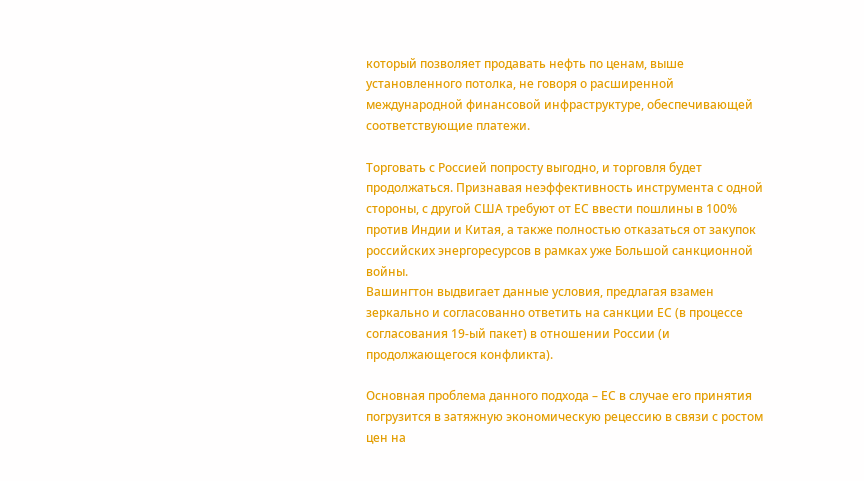который позволяет продавать нефть по ценам, выше установленного потолка, не говоря о расширенной международной финансовой инфраструктуре, обеспечивающей соответствующие платежи.

Торговать с Россией попросту выгодно, и торговля будет продолжаться. Признавая неэффективность инструмента с одной стороны, с другой США требуют от ЕС ввести пошлины в 100% против Индии и Китая, а также полностью отказаться от закупок российских энергоресурсов в рамках уже Большой санкционной войны.
Вашингтон выдвигает данные условия, предлагая взамен зеркально и согласованно ответить на санкции ЕС (в процессе согласования 19-ый пакет) в отношении России (и продолжающегося конфликта).

Основная проблема данного подхода – ЕС в случае его принятия погрузится в затяжную экономическую рецессию в связи с ростом цен на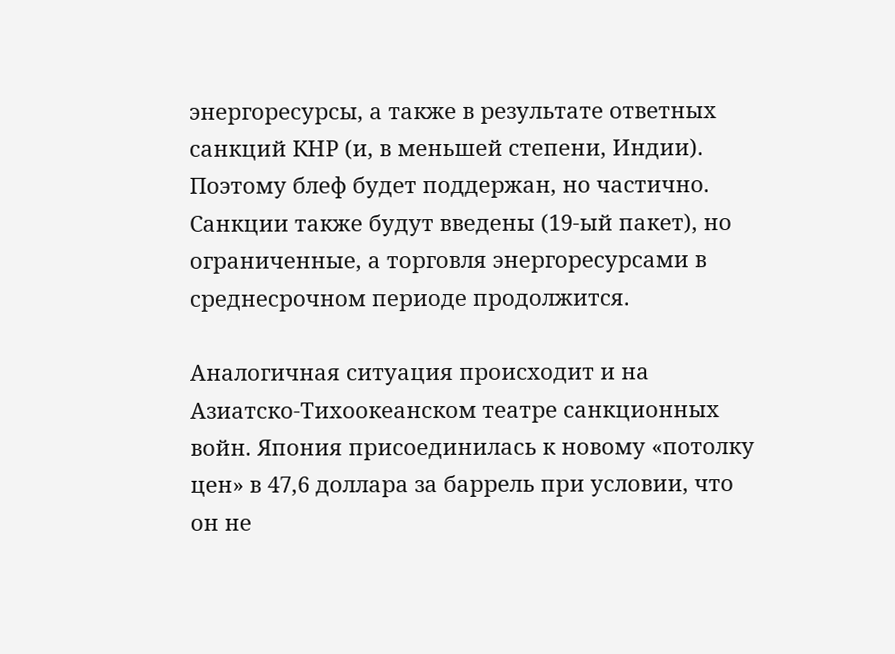энергоресурсы, а также в результате ответных санкций КНР (и, в меньшей степени, Индии). Поэтому блеф будет поддержан, но частично. Санкции также будут введены (19-ый пакет), но ограниченные, а торговля энергоресурсами в среднесрочном периоде продолжится.

Аналогичная ситуация происходит и на Азиатско-Тихоокеанском театре санкционных войн. Япония присоединилась к новому «потолку цен» в 47,6 доллара за баррель при условии, что он не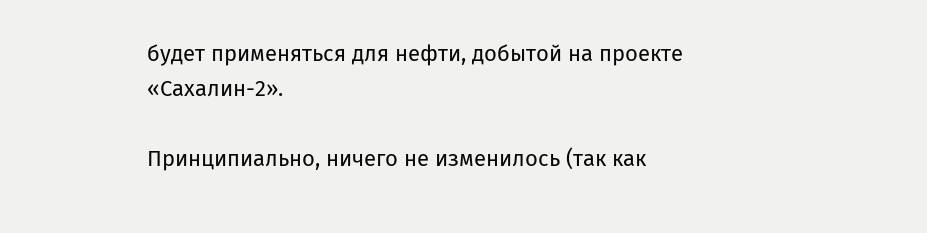будет применяться для нефти, добытой на проекте «Сахалин-2».

Принципиально, ничего не изменилось (так как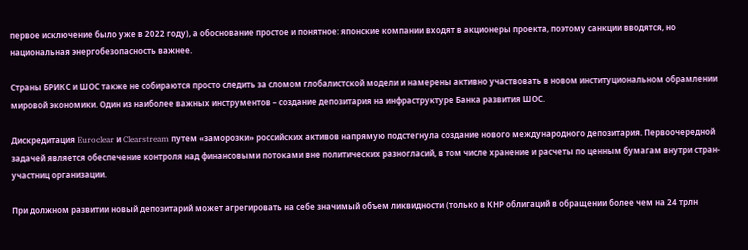первое исключение было уже в 2022 году), а обоснование простое и понятное: японские компании входят в акционеры проекта, поэтому санкции вводятся, но национальная энергобезопасность важнее.

Страны БРИКС и ШОС также не собираются просто следить за сломом глобалистской модели и намерены активно участвовать в новом институциональном обрамлении мировой экономики. Один из наиболее важных инструментов – создание депозитария на инфраструктуре Банка развития ШОС.

Дискредитация Euroclear и Clearstream путем «заморозки» российских активов напрямую подстегнула создание нового международного депозитария. Первоочередной задачей является обеспечение контроля над финансовыми потоками вне политических разногласий, в том числе хранение и расчеты по ценным бумагам внутри стран-участниц организации.

При должном развитии новый депозитарий может агрегировать на себе значимый объем ликвидности (только в КНР облигаций в обращении более чем на 24 трлн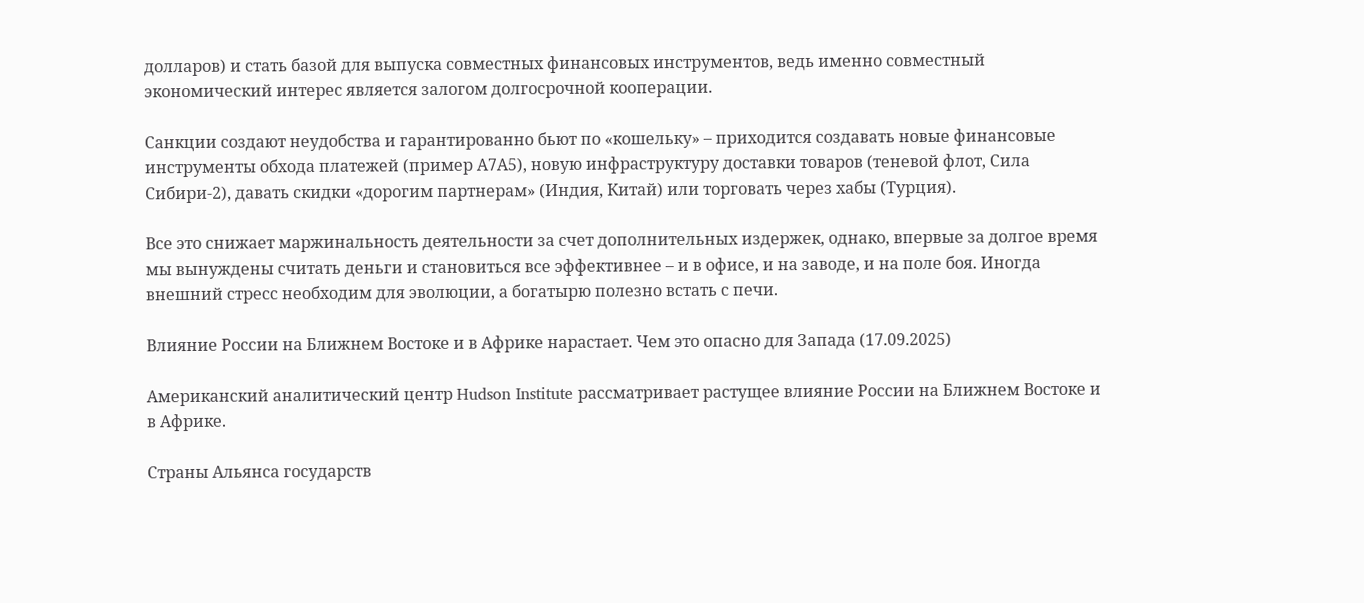долларов) и стать базой для выпуска совместных финансовых инструментов, ведь именно совместный экономический интерес является залогом долгосрочной кооперации.

Санкции создают неудобства и гарантированно бьют по «кошельку» – приходится создавать новые финансовые инструменты обхода платежей (пример А7А5), новую инфраструктуру доставки товаров (теневой флот, Сила Сибири-2), давать скидки «дорогим партнерам» (Индия, Китай) или торговать через хабы (Турция).

Все это снижает маржинальность деятельности за счет дополнительных издержек, однако, впервые за долгое время мы вынуждены считать деньги и становиться все эффективнее – и в офисе, и на заводе, и на поле боя. Иногда внешний стресс необходим для эволюции, а богатырю полезно встать с печи.

Влияние России на Ближнем Востоке и в Африке нарастает. Чем это опасно для Запада (17.09.2025)

Американский аналитический центр Hudson Institute рассматривает растущее влияние России на Ближнем Востоке и в Африке.

Страны Альянса государств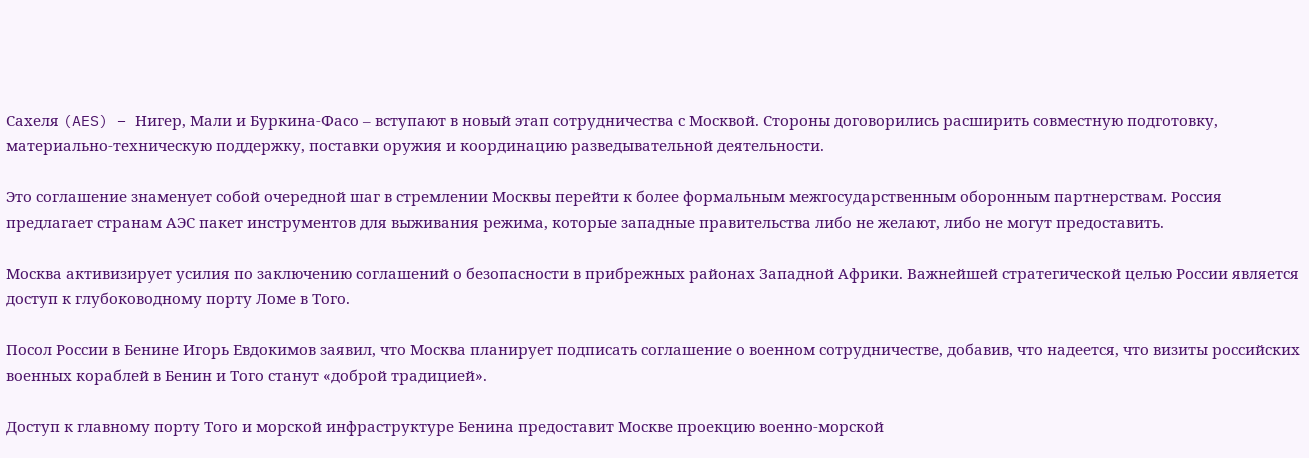Сахеля (AES) – Нигер, Мали и Буркина-Фасо – вступают в новый этап сотрудничества с Москвой. Стороны договорились расширить совместную подготовку, материально-техническую поддержку, поставки оружия и координацию разведывательной деятельности.

Это соглашение знаменует собой очередной шаг в стремлении Москвы перейти к более формальным межгосударственным оборонным партнерствам. Россия предлагает странам АЭС пакет инструментов для выживания режима, которые западные правительства либо не желают, либо не могут предоставить.

Москва активизирует усилия по заключению соглашений о безопасности в прибрежных районах Западной Африки. Важнейшей стратегической целью России является доступ к глубоководному порту Ломе в Того.

Посол России в Бенине Игорь Евдокимов заявил, что Москва планирует подписать соглашение о военном сотрудничестве, добавив, что надеется, что визиты российских военных кораблей в Бенин и Того станут «доброй традицией».

Доступ к главному порту Того и морской инфраструктуре Бенина предоставит Москве проекцию военно-морской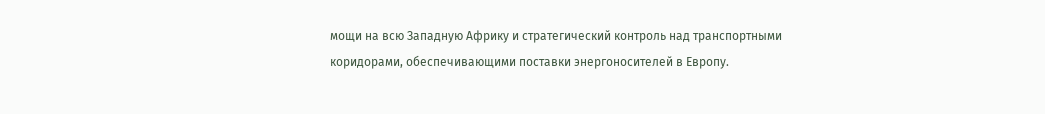мощи на всю Западную Африку и стратегический контроль над транспортными коридорами, обеспечивающими поставки энергоносителей в Европу.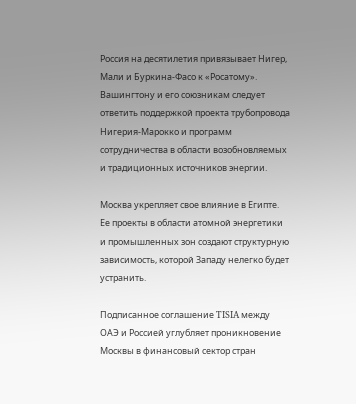Россия на десятилетия привязывает Нигер, Мали и Буркина-Фасо к «Росатому». Вашингтону и его союзникам следует ответить поддержкой проекта трубопровода Нигерия-Марокко и программ сотрудничества в области возобновляемых и традиционных источников энергии.

Москва укрепляет свое влияние в Египте. Ее проекты в области атомной энергетики и промышленных зон создают структурную зависимость, которой Западу нелегко будет устранить.

Подписанное соглашение TISIA между ОАЭ и Россией углубляет проникновение Москвы в финансовый сектор стран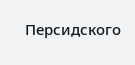Персидского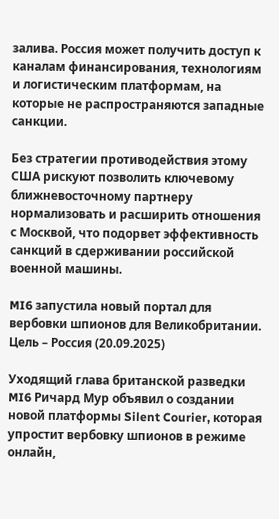залива. Россия может получить доступ к каналам финансирования, технологиям и логистическим платформам, на которые не распространяются западные санкции.

Без стратегии противодействия этому США рискуют позволить ключевому ближневосточному партнеру нормализовать и расширить отношения с Москвой, что подорвет эффективность санкций в сдерживании российской военной машины.

MI6 запустила новый портал для вербовки шпионов для Великобритании. Цель – Россия (20.09.2025)

Уходящий глава британской разведки MI6 Ричард Мур объявил о создании новой платформы Silent Courier, которая упростит вербовку шпионов в режиме онлайн,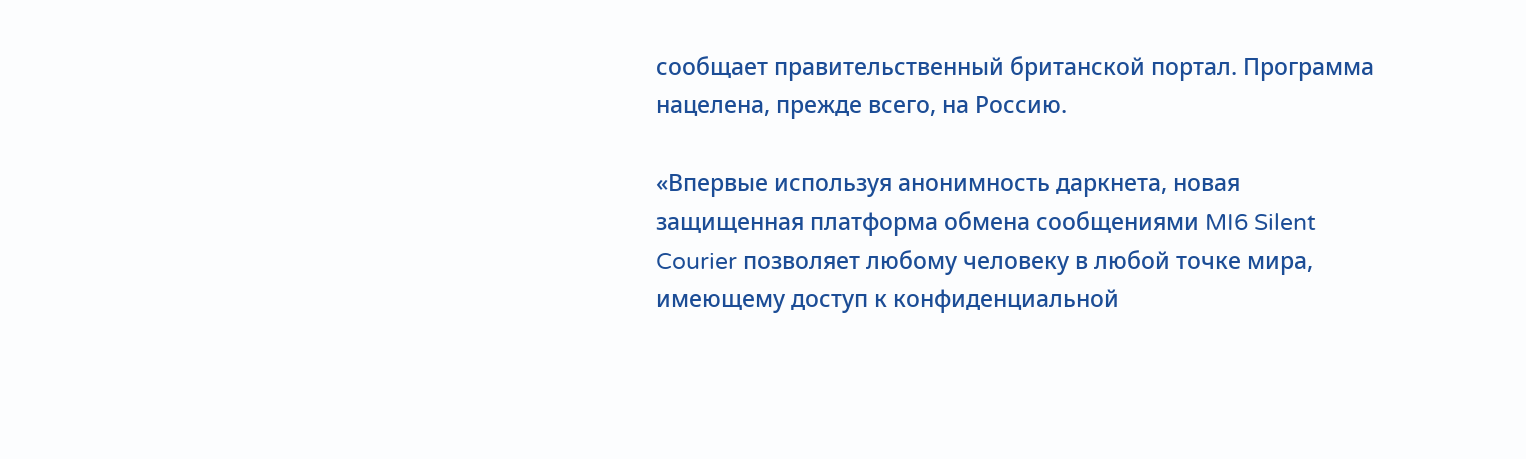сообщает правительственный британской портал. Программа нацелена, прежде всего, на Россию.

«Впервые используя анонимность даркнета, новая защищенная платформа обмена сообщениями MI6 Silent Courier позволяет любому человеку в любой точке мира, имеющему доступ к конфиденциальной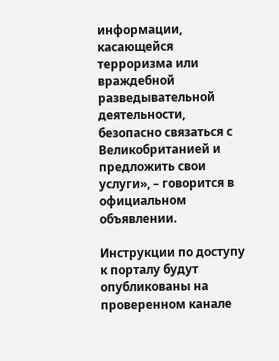информации, касающейся терроризма или враждебной разведывательной деятельности, безопасно связаться с Великобританией и предложить свои услуги», – говорится в официальном объявлении.

Инструкции по доступу к порталу будут опубликованы на проверенном канале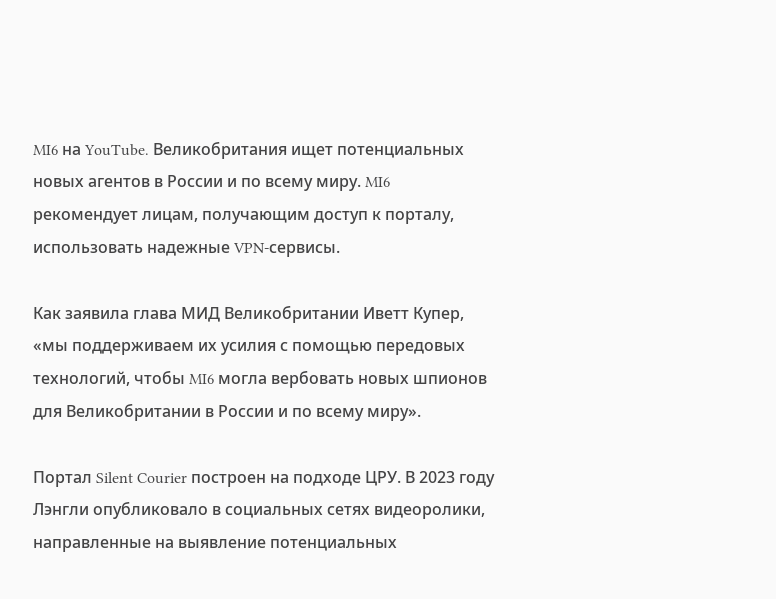MI6 на YouTube. Великобритания ищет потенциальных новых агентов в России и по всему миру. MI6 рекомендует лицам, получающим доступ к порталу, использовать надежные VPN-сервисы.

Как заявила глава МИД Великобритании Иветт Купер, «мы поддерживаем их усилия с помощью передовых технологий, чтобы MI6 могла вербовать новых шпионов для Великобритании в России и по всему миру».

Портал Silent Courier построен на подходе ЦРУ. В 2023 году Лэнгли опубликовало в социальных сетях видеоролики, направленные на выявление потенциальных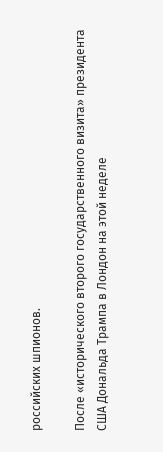российских шпионов.

После «исторического второго государственного визита» президента США Дональда Трампа в Лондон на этой неделе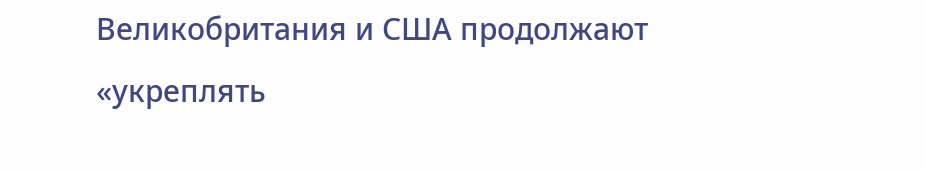Великобритания и США продолжают «укреплять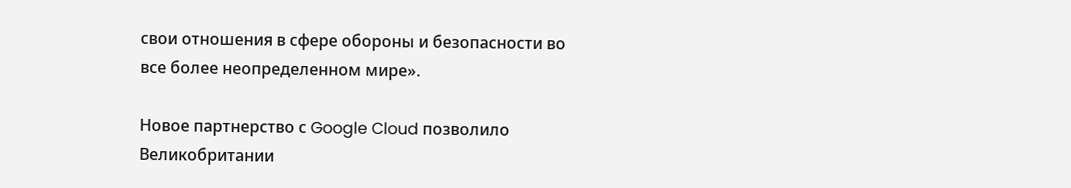свои отношения в сфере обороны и безопасности во все более неопределенном мире».

Новое партнерство с Google Cloud позволило Великобритании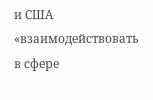и США «взаимодействовать в сфере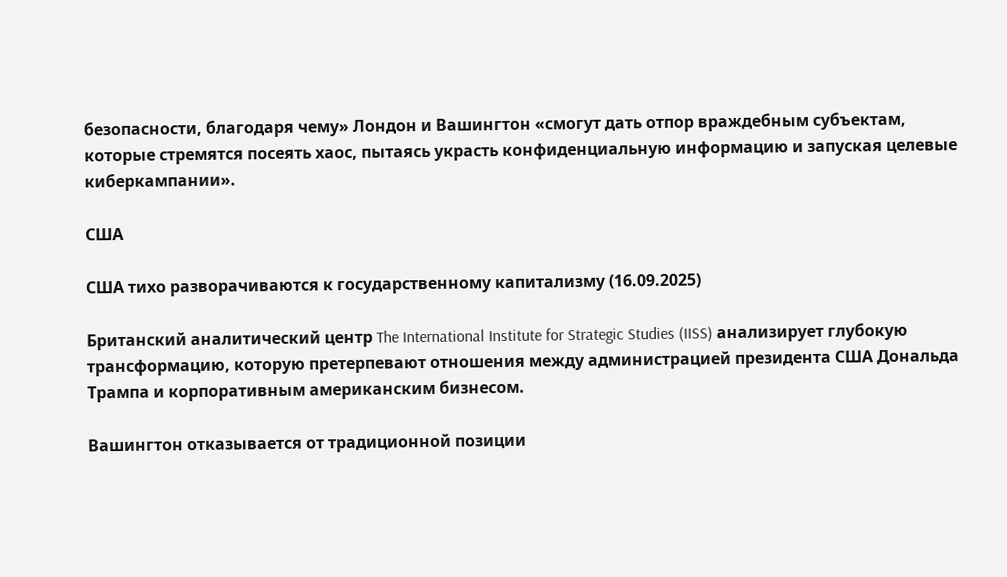безопасности, благодаря чему» Лондон и Вашингтон «смогут дать отпор враждебным субъектам, которые стремятся посеять хаос, пытаясь украсть конфиденциальную информацию и запуская целевые киберкампании».

США

США тихо разворачиваются к государственному капитализму (16.09.2025)

Британский аналитический центр The International Institute for Strategic Studies (IISS) анализирует глубокую трансформацию, которую претерпевают отношения между администрацией президента США Дональда Трампа и корпоративным американским бизнесом.

Вашингтон отказывается от традиционной позиции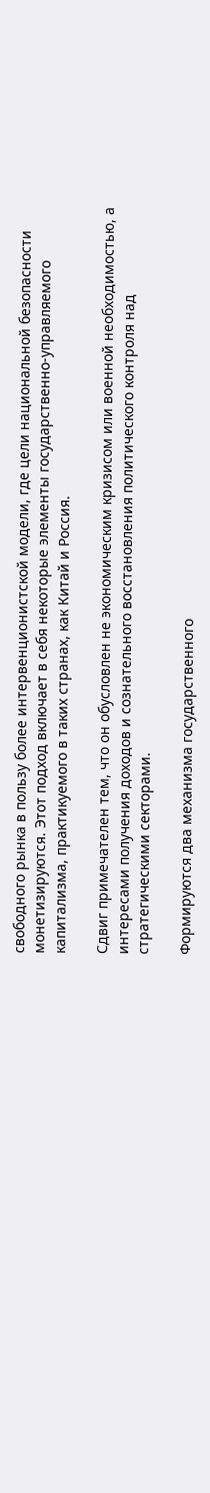свободного рынка в пользу более интервенционистской модели, где цели национальной безопасности монетизируются. Этот подход включает в себя некоторые элементы государственно-управляемого капитализма, практикуемого в таких странах, как Китай и Россия.

Сдвиг примечателен тем, что он обусловлен не экономическим кризисом или военной необходимостью, а интересами получения доходов и сознательного восстановления политического контроля над стратегическими секторами.

Формируются два механизма государственного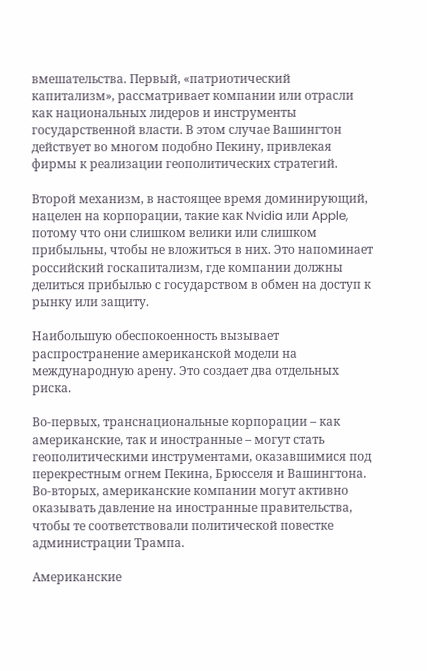вмешательства. Первый, «патриотический капитализм», рассматривает компании или отрасли как национальных лидеров и инструменты государственной власти. В этом случае Вашингтон действует во многом подобно Пекину, привлекая фирмы к реализации геополитических стратегий.

Второй механизм, в настоящее время доминирующий, нацелен на корпорации, такие как Nvidia или Apple, потому что они слишком велики или слишком прибыльны, чтобы не вложиться в них. Это напоминает российский госкапитализм, где компании должны делиться прибылью с государством в обмен на доступ к рынку или защиту.

Наибольшую обеспокоенность вызывает распространение американской модели на международную арену. Это создает два отдельных риска.

Во-первых, транснациональные корпорации – как американские, так и иностранные – могут стать геополитическими инструментами, оказавшимися под перекрестным огнем Пекина, Брюсселя и Вашингтона.
Во-вторых, американские компании могут активно оказывать давление на иностранные правительства, чтобы те соответствовали политической повестке администрации Трампа.

Американские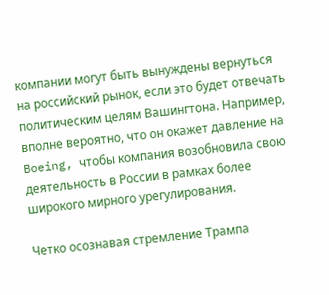компании могут быть вынуждены вернуться на российский рынок, если это будет отвечать политическим целям Вашингтона. Например, вполне вероятно, что он окажет давление на Boeing, чтобы компания возобновила свою деятельность в России в рамках более широкого мирного урегулирования.

Четко осознавая стремление Трампа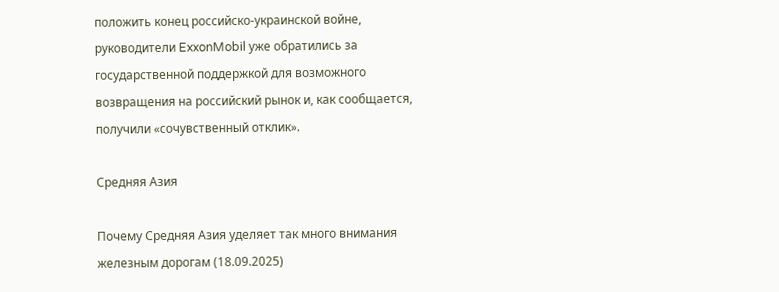положить конец российско-украинской войне, руководители ExxonMobil уже обратились за государственной поддержкой для возможного возвращения на российский рынок и, как сообщается, получили «сочувственный отклик».

Средняя Азия

Почему Средняя Азия уделяет так много внимания железным дорогам (18.09.2025)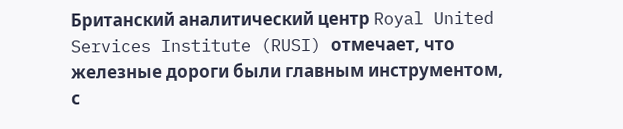Британский аналитический центр Royal United Services Institute (RUSI) отмечает, что железные дороги были главным инструментом, с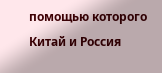помощью которого Китай и Россия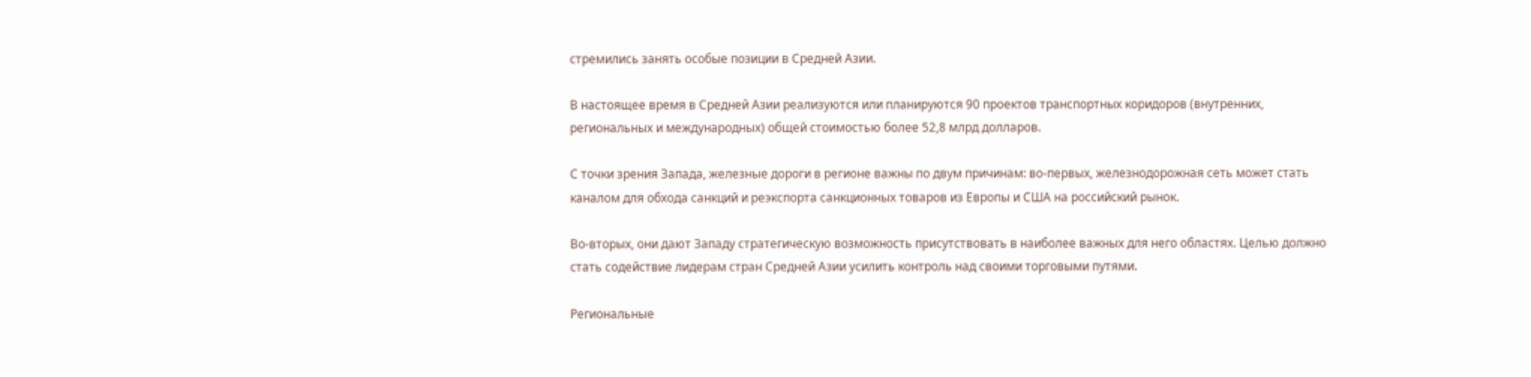стремились занять особые позиции в Средней Азии.

В настоящее время в Средней Азии реализуются или планируются 90 проектов транспортных коридоров (внутренних, региональных и международных) общей стоимостью более 52,8 млрд долларов.

С точки зрения Запада, железные дороги в регионе важны по двум причинам: во-первых, железнодорожная сеть может стать каналом для обхода санкций и реэкспорта санкционных товаров из Европы и США на российский рынок.

Во-вторых, они дают Западу стратегическую возможность присутствовать в наиболее важных для него областях. Целью должно стать содействие лидерам стран Средней Азии усилить контроль над своими торговыми путями.

Региональные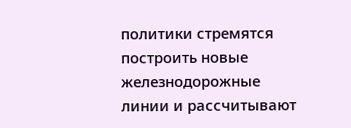политики стремятся построить новые железнодорожные линии и рассчитывают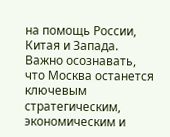на помощь России, Китая и Запада. Важно осознавать, что Москва останется ключевым стратегическим, экономическим и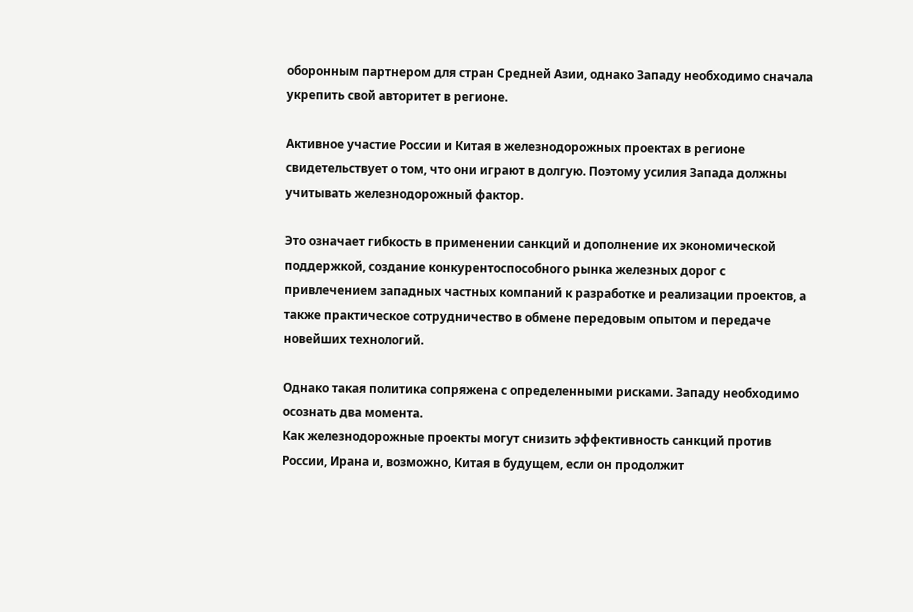оборонным партнером для стран Средней Азии, однако Западу необходимо сначала укрепить свой авторитет в регионе.

Активное участие России и Китая в железнодорожных проектах в регионе свидетельствует о том, что они играют в долгую. Поэтому усилия Запада должны учитывать железнодорожный фактор.

Это означает гибкость в применении санкций и дополнение их экономической поддержкой, создание конкурентоспособного рынка железных дорог с привлечением западных частных компаний к разработке и реализации проектов, а также практическое сотрудничество в обмене передовым опытом и передаче новейших технологий.

Однако такая политика сопряжена с определенными рисками. Западу необходимо осознать два момента.
Как железнодорожные проекты могут снизить эффективность санкций против России, Ирана и, возможно, Китая в будущем, если он продолжит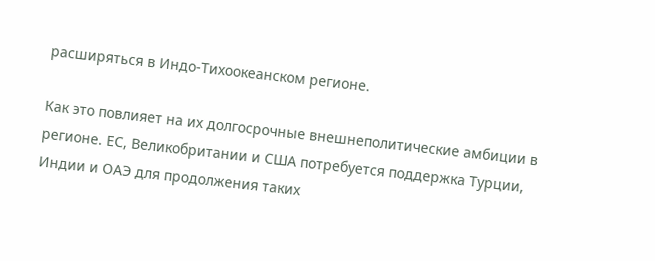расширяться в Индо-Тихоокеанском регионе.

Как это повлияет на их долгосрочные внешнеполитические амбиции в регионе. ЕС, Великобритании и США потребуется поддержка Турции, Индии и ОАЭ для продолжения таких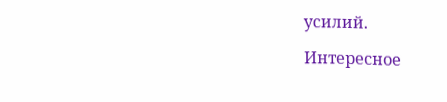усилий.

Интересное